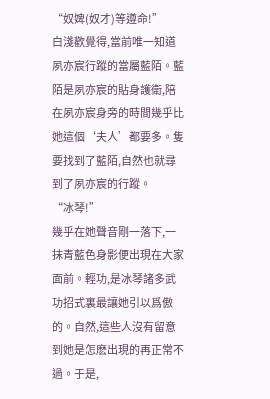“奴婢(奴才)等遵命!”
白淺歡覺得,當前唯一知道夙亦宸行蹤的當屬藍陌。藍陌是夙亦宸的貼身護衛,陪在夙亦宸身旁的時間幾乎比她這個‘夫人’都要多。隻要找到了藍陌,自然也就尋到了夙亦宸的行蹤。
“冰琴!”
幾乎在她聲音剛一落下,一抹青藍色身影便出現在大家面前。輕功,是冰琴諸多武功招式裏最讓她引以爲傲的。自然,這些人沒有留意到她是怎麽出現的再正常不過。于是,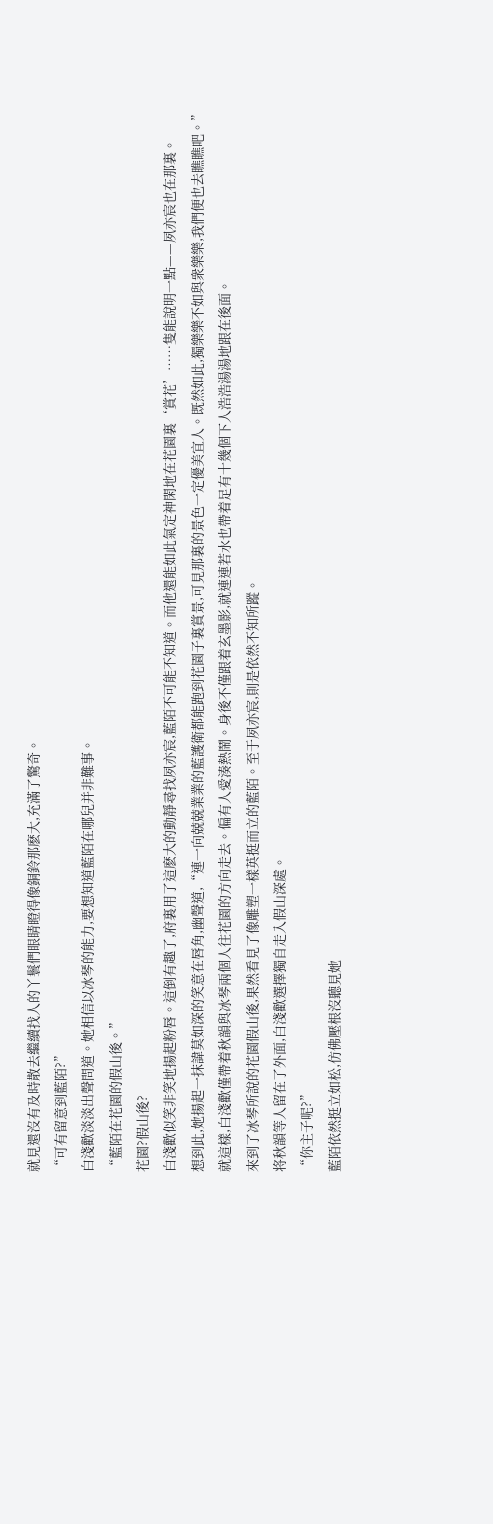就見還沒有及時散去繼續找人的丫鬟們眼睛瞪得像銅鈴那麽大,充滿了驚奇。
“可有留意到藍陌?”
白淺歡淡淡出聲問道。她相信以冰琴的能力,要想知道藍陌在哪兒并非難事。
“藍陌在花園的假山後。”
花園?假山後?
白淺歡似笑非笑地揚起粉唇。這倒有趣了,府裏用了這麽大的動靜尋找夙亦宸,藍陌不可能不知道。而他還能如此氣定神閑地在花園裏‘賞花’……隻能說明一點——夙亦宸也在那裏。
想到此,她揚起一抹諱莫如深的笑意在唇角,幽聲道,“連一向兢兢業業的藍護衛都能跑到花園子裏賞景,可見那裏的景色一定優美宜人。既然如此,獨樂樂不如與衆樂樂,我們便也去瞧瞧吧。”
就這樣,白淺歡僅帶着秋韻與冰琴兩個人往花園的方向走去。偏有人愛湊熱鬧。身後不僅跟着玄墨影,就連連若水也帶着足有十幾個下人浩浩湯湯地跟在後面。
來到了冰琴所說的花園假山後,果然看見了像雕塑一樣英挺而立的藍陌。至于夙亦宸,則是依然不知所蹤。
将秋韻等人留在了外面,白淺歡選擇獨自走入假山深處。
“你主子呢?”
藍陌依然挺立如松,仿佛壓根沒聽見她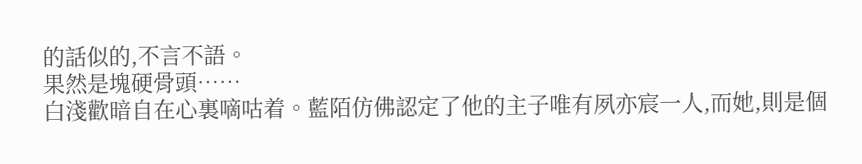的話似的,不言不語。
果然是塊硬骨頭……
白淺歡暗自在心裏嘀咕着。藍陌仿佛認定了他的主子唯有夙亦宸一人,而她,則是個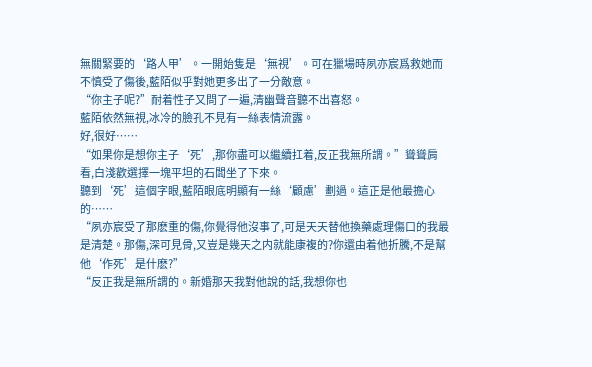無關緊要的‘路人甲’。一開始隻是‘無視’。可在獵場時夙亦宸爲救她而不慎受了傷後,藍陌似乎對她更多出了一分敵意。
“你主子呢?”耐着性子又問了一遍,清幽聲音聽不出喜怒。
藍陌依然無視,冰冷的臉孔不見有一絲表情流露。
好,很好……
“如果你是想你主子‘死’,那你盡可以繼續扛着,反正我無所謂。”聳聳肩看,白淺歡選擇一塊平坦的石闆坐了下來。
聽到‘死’這個字眼,藍陌眼底明顯有一絲‘顧慮’劃過。這正是他最擔心的……
“夙亦宸受了那麽重的傷,你覺得他沒事了,可是天天替他換藥處理傷口的我最是清楚。那傷,深可見骨,又豈是幾天之内就能康複的?你還由着他折騰,不是幫他‘作死’是什麽?”
“反正我是無所謂的。新婚那天我對他說的話,我想你也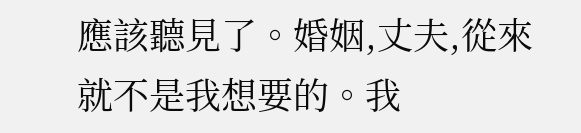應該聽見了。婚姻,丈夫,從來就不是我想要的。我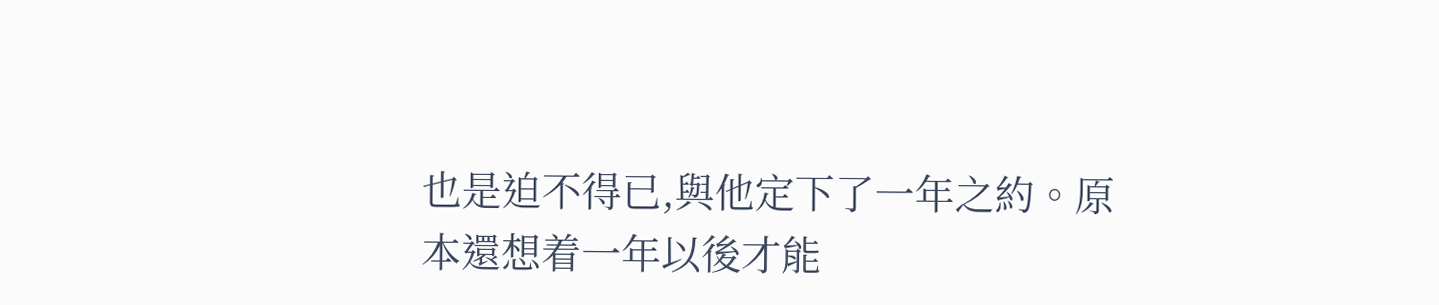也是迫不得已,與他定下了一年之約。原本還想着一年以後才能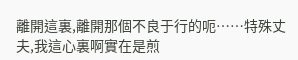離開這裏,離開那個不良于行的呃……特殊丈夫,我這心裏啊實在是煎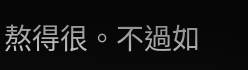熬得很。不過如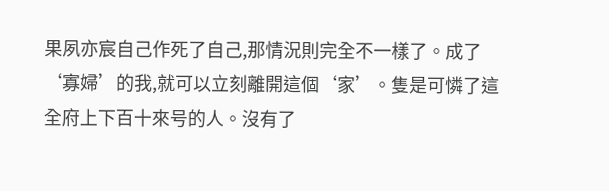果夙亦宸自己作死了自己,那情況則完全不一樣了。成了‘寡婦’的我,就可以立刻離開這個‘家’。隻是可憐了這全府上下百十來号的人。沒有了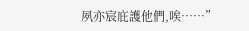夙亦宸庇護他們,唉……”